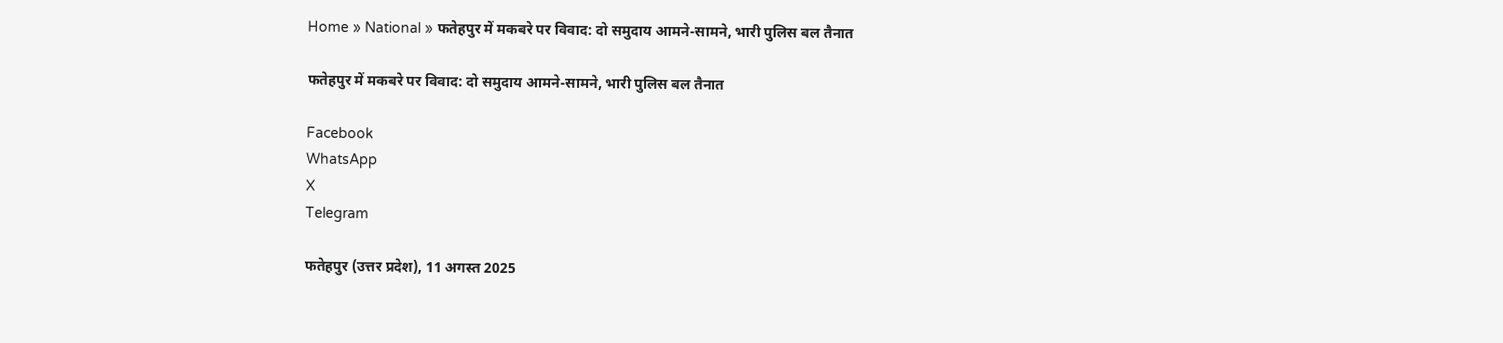Home » National » फतेहपुर में मकबरे पर विवाद: दो समुदाय आमने-सामने, भारी पुलिस बल तैनात

फतेहपुर में मकबरे पर विवाद: दो समुदाय आमने-सामने, भारी पुलिस बल तैनात

Facebook
WhatsApp
X
Telegram

फतेहपुर (उत्तर प्रदेश), 11 अगस्त 2025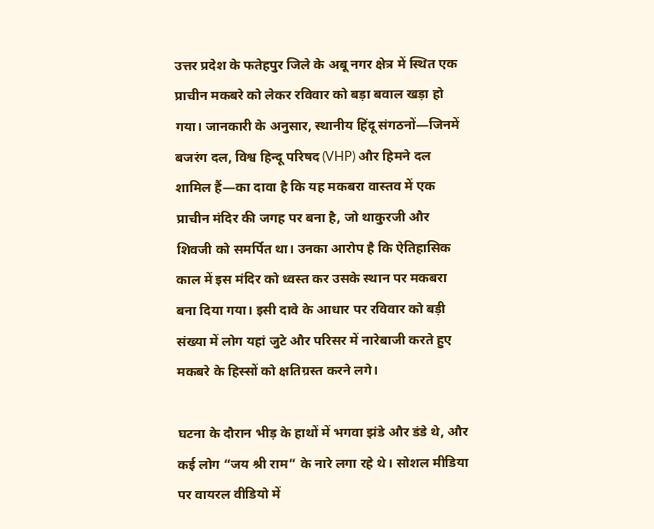उत्तर प्रदेश के फतेहपुर जिले के अबू नगर क्षेत्र में स्थित एक प्राचीन मकबरे को लेकर रविवार को बड़ा बवाल खड़ा हो गया। जानकारी के अनुसार, स्थानीय हिंदू संगठनों—जिनमें बजरंग दल, विश्व हिन्दू परिषद (VHP) और हिमने दल शामिल हैं—का दावा है कि यह मकबरा वास्तव में एक प्राचीन मंदिर की जगह पर बना है, जो थाकुरजी और शिवजी को समर्पित था। उनका आरोप है कि ऐतिहासिक काल में इस मंदिर को ध्वस्त कर उसके स्थान पर मकबरा बना दिया गया। इसी दावे के आधार पर रविवार को बड़ी संख्या में लोग यहां जुटे और परिसर में नारेबाजी करते हुए मकबरे के हिस्सों को क्षतिग्रस्त करने लगे।

घटना के दौरान भीड़ के हाथों में भगवा झंडे और डंडे थे, और कई लोग “जय श्री राम” के नारे लगा रहे थे। सोशल मीडिया पर वायरल वीडियो में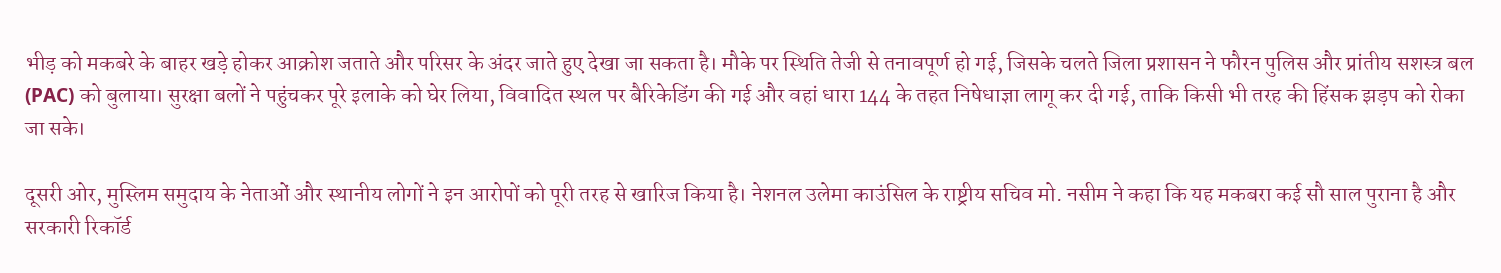भीड़ को मकबरे के बाहर खड़े होकर आक्रोश जताते और परिसर के अंदर जाते हुए देखा जा सकता है। मौके पर स्थिति तेजी से तनावपूर्ण हो गई, जिसके चलते जिला प्रशासन ने फौरन पुलिस और प्रांतीय सशस्त्र बल (PAC) को बुलाया। सुरक्षा बलों ने पहुंचकर पूरे इलाके को घेर लिया, विवादित स्थल पर बैरिकेडिंग की गई और वहां धारा 144 के तहत निषेधाज्ञा लागू कर दी गई, ताकि किसी भी तरह की हिंसक झड़प को रोका जा सके।

दूसरी ओर, मुस्लिम समुदाय के नेताओं और स्थानीय लोगों ने इन आरोपों को पूरी तरह से खारिज किया है। नेशनल उलेमा काउंसिल के राष्ट्रीय सचिव मो. नसीम ने कहा कि यह मकबरा कई सौ साल पुराना है और सरकारी रिकॉर्ड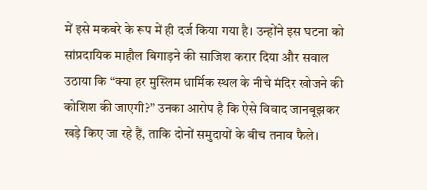में इसे मकबरे के रूप में ही दर्ज किया गया है। उन्होंने इस घटना को सांप्रदायिक माहौल बिगाड़ने की साजिश करार दिया और सवाल उठाया कि “क्या हर मुस्लिम धार्मिक स्थल के नीचे मंदिर खोजने की कोशिश की जाएगी?” उनका आरोप है कि ऐसे विवाद जानबूझकर खड़े किए जा रहे हैं, ताकि दोनों समुदायों के बीच तनाव फैले।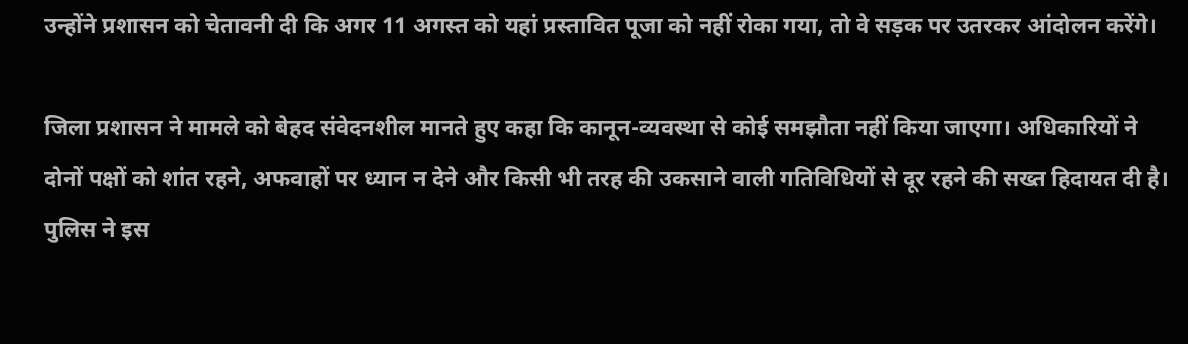उन्होंने प्रशासन को चेतावनी दी कि अगर 11 अगस्त को यहां प्रस्तावित पूजा को नहीं रोका गया, तो वे सड़क पर उतरकर आंदोलन करेंगे।

जिला प्रशासन ने मामले को बेहद संवेदनशील मानते हुए कहा कि कानून-व्यवस्था से कोई समझौता नहीं किया जाएगा। अधिकारियों ने दोनों पक्षों को शांत रहने, अफवाहों पर ध्यान न देने और किसी भी तरह की उकसाने वाली गतिविधियों से दूर रहने की सख्त हिदायत दी है। पुलिस ने इस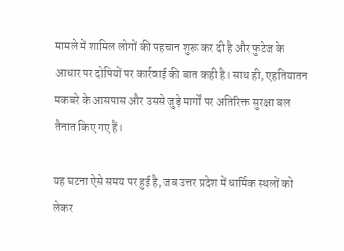मामले में शामिल लोगों की पहचान शुरू कर दी है और फुटेज के आधार पर दोषियों पर कार्रवाई की बात कही है। साथ ही, एहतियातन मकबरे के आसपास और उससे जुड़े मार्गों पर अतिरिक्त सुरक्षा बल तैनात किए गए हैं।

यह घटना ऐसे समय पर हुई है, जब उत्तर प्रदेश में धार्मिक स्थलों को लेकर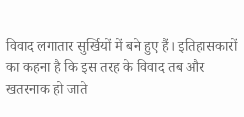विवाद लगातार सुर्खियों में बने हुए हैं। इतिहासकारों का कहना है कि इस तरह के विवाद तब और खतरनाक हो जाते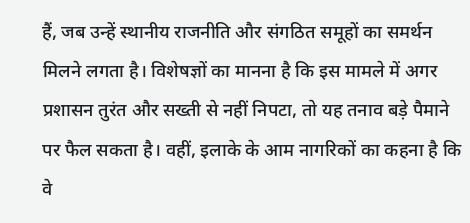हैं, जब उन्हें स्थानीय राजनीति और संगठित समूहों का समर्थन मिलने लगता है। विशेषज्ञों का मानना है कि इस मामले में अगर प्रशासन तुरंत और सख्ती से नहीं निपटा, तो यह तनाव बड़े पैमाने पर फैल सकता है। वहीं, इलाके के आम नागरिकों का कहना है कि वे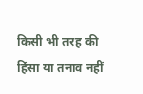किसी भी तरह की हिंसा या तनाव नहीं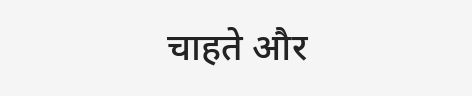चाहते और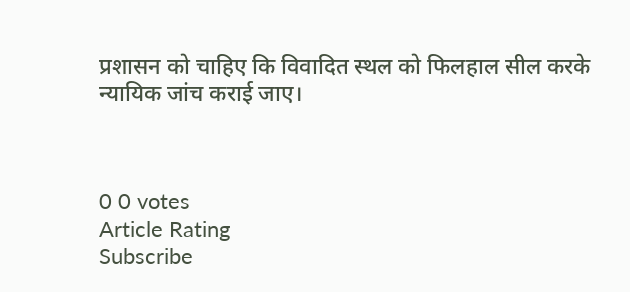प्रशासन को चाहिए कि विवादित स्थल को फिलहाल सील करके न्यायिक जांच कराई जाए।



0 0 votes
Article Rating
Subscribe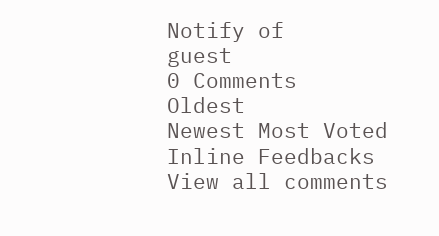Notify of
guest
0 Comments
Oldest
Newest Most Voted
Inline Feedbacks
View all comments